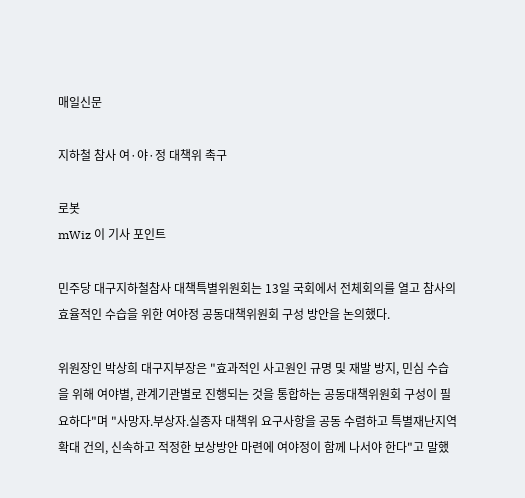매일신문

지하철 참사 여·야·정 대책위 촉구

로봇
mWiz 이 기사 포인트

민주당 대구지하철참사 대책특별위원회는 13일 국회에서 전체회의를 열고 참사의 효율적인 수습을 위한 여야정 공동대책위원회 구성 방안을 논의했다.

위원장인 박상희 대구지부장은 "효과적인 사고원인 규명 및 재발 방지, 민심 수습을 위해 여야별, 관계기관별로 진행되는 것을 통합하는 공동대책위원회 구성이 필요하다"며 "사망자.부상자.실종자 대책위 요구사항을 공동 수렴하고 특별재난지역 확대 건의, 신속하고 적정한 보상방안 마련에 여야정이 함께 나서야 한다"고 말했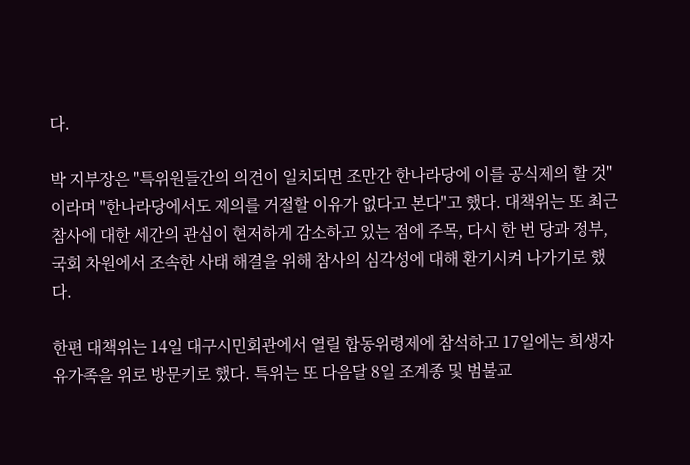다.

박 지부장은 "특위원들간의 의견이 일치되면 조만간 한나라당에 이를 공식제의 할 것"이라며 "한나라당에서도 제의를 거절할 이유가 없다고 본다"고 했다. 대책위는 또 최근 참사에 대한 세간의 관심이 현저하게 감소하고 있는 점에 주목, 다시 한 번 당과 정부, 국회 차원에서 조속한 사태 해결을 위해 참사의 심각성에 대해 환기시켜 나가기로 했다.

한편 대책위는 14일 대구시민회관에서 열릴 합동위령제에 참석하고 17일에는 희생자 유가족을 위로 방문키로 했다. 특위는 또 다음달 8일 조계종 및 범불교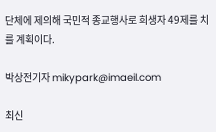단체에 제의해 국민적 종교행사로 희생자 49제를 치를 계획이다.

박상전기자 mikypark@imaeil.com

최신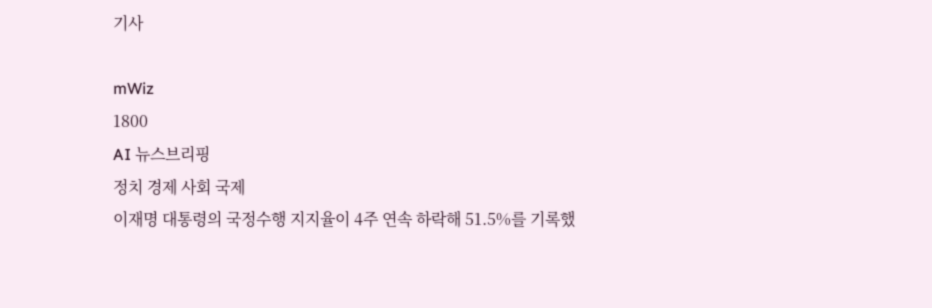기사

mWiz
1800
AI 뉴스브리핑
정치 경제 사회 국제
이재명 대통령의 국정수행 지지율이 4주 연속 하락해 51.5%를 기록했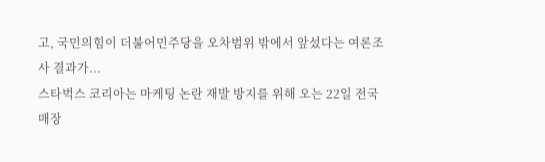고, 국민의힘이 더불어민주당을 오차범위 밖에서 앞섰다는 여론조사 결과가...
스타벅스 코리아는 마케팅 논란 재발 방지를 위해 오는 22일 전국 매장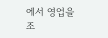에서 영업을 조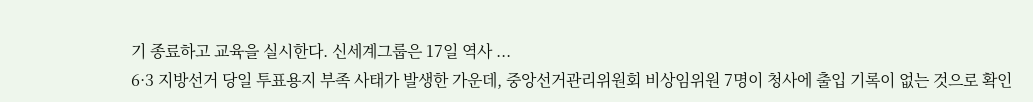기 종료하고 교육을 실시한다. 신세계그룹은 17일 역사 ...
6·3 지방선거 당일 투표용지 부족 사태가 발생한 가운데, 중앙선거관리위원회 비상임위원 7명이 청사에 출입 기록이 없는 것으로 확인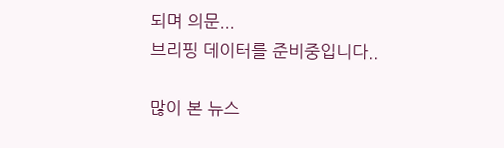되며 의문...
브리핑 데이터를 준비중입니다..

많이 본 뉴스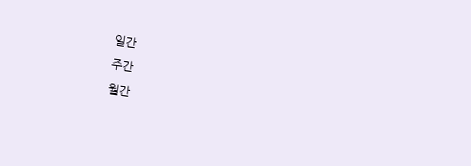일간
주간
월간